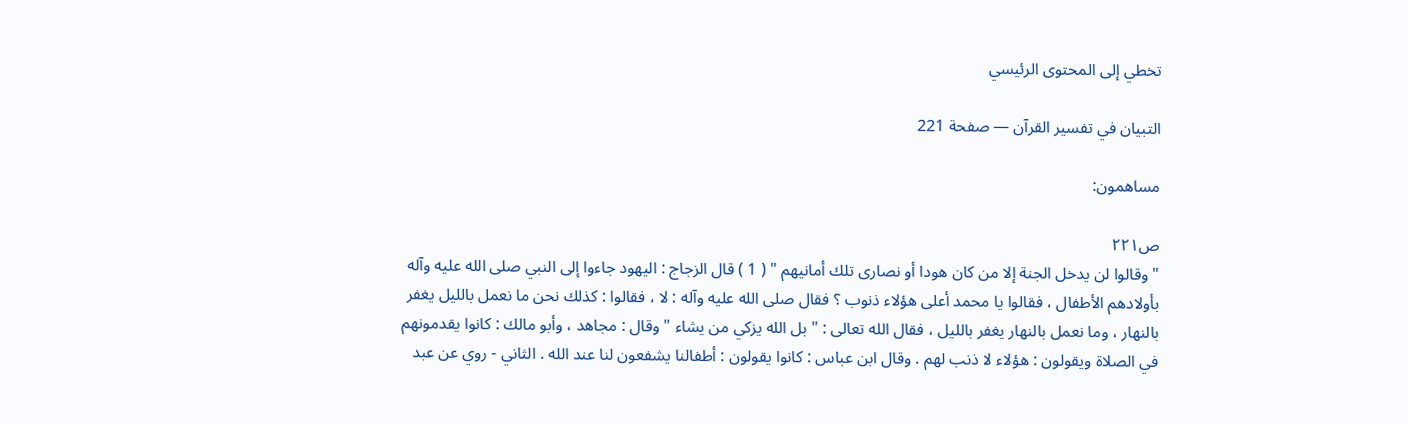تخطي إلى المحتوى الرئيسي

التبيان في تفسير القرآن — صفحة 221

مساهمون:

ص٢٢١
" وقالوا لن يدخل الجنة إلا من كان هودا أو نصارى تلك أمانيهم " ( 1 ) قال الزجاج : اليهود جاءوا إلى النبي صلى الله عليه وآله بأولادهم الأطفال ، فقالوا يا محمد أعلى هؤلاء ذنوب ؟ فقال صلى الله عليه وآله : لا ، فقالوا : كذلك نحن ما نعمل بالليل يغفر بالنهار ، وما نعمل بالنهار يغفر بالليل ، فقال الله تعالى : " بل الله يزكي من يشاء " وقال : مجاهد ، وأبو مالك : كانوا يقدمونهم في الصلاة ويقولون : هؤلاء لا ذنب لهم . وقال ابن عباس : كانوا يقولون : أطفالنا يشفعون لنا عند الله . الثاني - روي عن عبد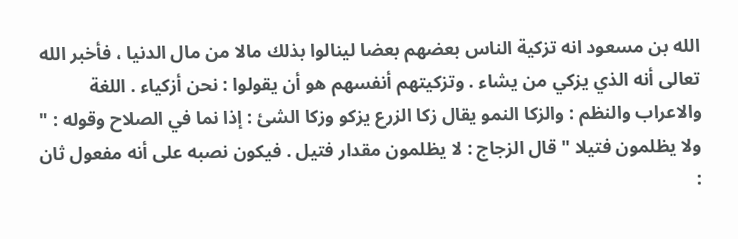الله بن مسعود انه تزكية الناس بعضهم بعضا لينالوا بذلك مالا من مال الدنيا ، فأخبر الله تعالى أنه الذي يزكي من يشاء . وتزكيتهم أنفسهم هو أن يقولوا : نحن أزكياء . اللغة والاعراب والنظم : والزكا النمو يقال زكا الزرع يزكو وزكا الشئ : إذا نما في الصلاح وقوله : " ولا يظلمون فتيلا " قال الزجاج : لا يظلمون مقدار فتيل . فيكون نصبه على أنه مفعول ثان :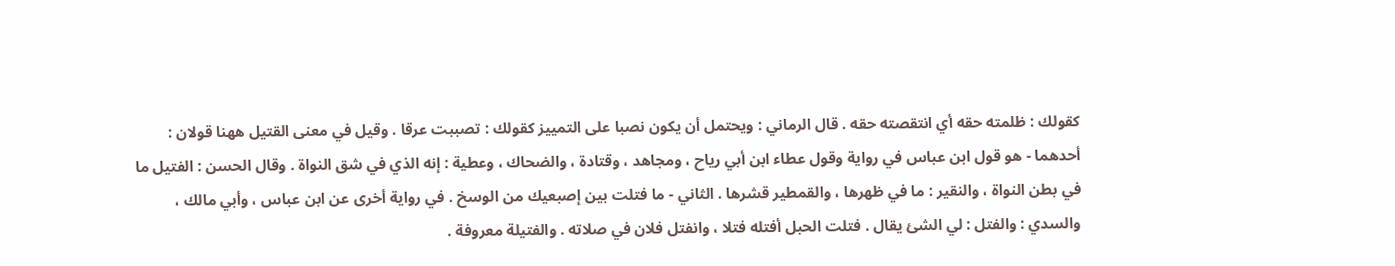كقولك : ظلمته حقه أي انتقصته حقه . قال الرماني : ويحتمل أن يكون نصبا على التمييز كقولك : تصببت عرقا . وقيل في معنى القتيل ههنا قولان : أحدهما - هو قول ابن عباس في رواية وقول عطاء ابن أبي رياح ، ومجاهد ، وقتادة ، والضحاك ، وعطية : إنه الذي في شق النواة . وقال الحسن : الفتيل ما في بطن النواة ، والنقير : ما في ظهرها ، والقمطير قشرها . الثاني - ما فتلت بين إصبعيك من الوسخ . في رواية أخرى عن ابن عباس ، وأبي مالك ، والسدي : والفتل : لي الشئ يقال . فتلت الحبل أفتله فتلا ، وانفتل فلان في صلاته . والفتيلة معروفة .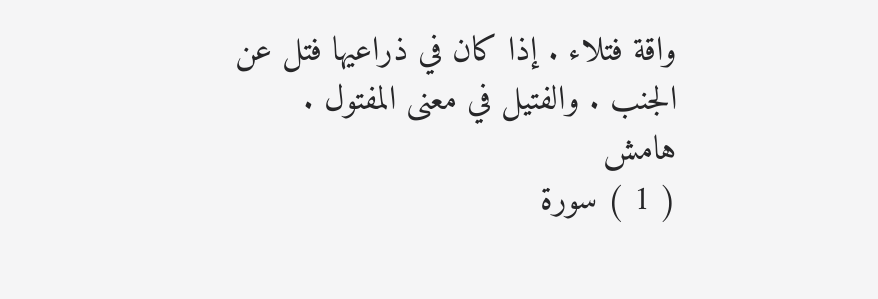واقة فتلاء . إذا كان في ذراعيها فتل عن الجنب . والفتيل في معنى المفتول .
هامش
( 1 ) سورة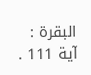البقرة : آية 111 .